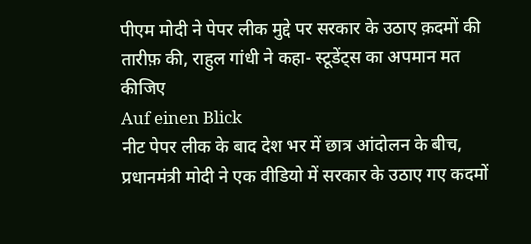पीएम मोदी ने पेपर लीक मुद्दे पर सरकार के उठाए क़दमों की तारीफ़ की, राहुल गांधी ने कहा- स्टूडेंट्स का अपमान मत कीजिए
Auf einen Blick
नीट पेपर लीक के बाद देश भर में छात्र आंदोलन के बीच, प्रधानमंत्री मोदी ने एक वीडियो में सरकार के उठाए गए कदमों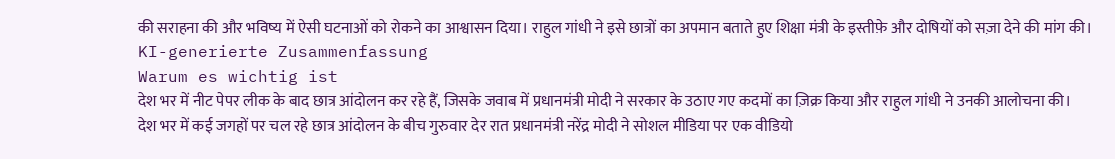की सराहना की और भविष्य में ऐसी घटनाओं को रोकने का आश्वासन दिया। राहुल गांधी ने इसे छात्रों का अपमान बताते हुए शिक्षा मंत्री के इस्तीफ़े और दोषियों को सज़ा देने की मांग की।
KI-generierte Zusammenfassung
Warum es wichtig ist
देश भर में नीट पेपर लीक के बाद छात्र आंदोलन कर रहे हैं, जिसके जवाब में प्रधानमंत्री मोदी ने सरकार के उठाए गए कदमों का ज़िक्र किया और राहुल गांधी ने उनकी आलोचना की।
देश भर में कई जगहों पर चल रहे छात्र आंदोलन के बीच गुरुवार देर रात प्रधानमंत्री नरेंद्र मोदी ने सोशल मीडिया पर एक वीडियो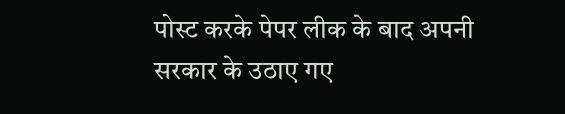पोस्ट करके पेपर लीक के बाद अपनी सरकार के उठाए गए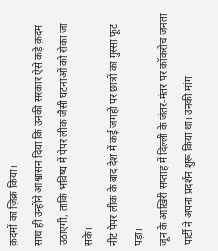क़दमों का ज़िक्र किया।
साथ ही उन्होंने आश्वासन दिया कि उनकी सरकार ऐसे कड़े क़दम उठाएगी, ताकि भविष्य में पेपर लीक जैसी घटनाओं को रोका जा सके।
नीट पेपर लीक के बाद देश में कई जगहों पर छात्रों का ग़ुस्सा फूट पड़ा।
जून के आख़िरी सप्ताह में दिल्ली के जंतर-मंतर पर कॉकरोच जनता पार्टी ने अपना प्रदर्शन शुरू किया था। उनकी मांग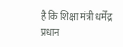है कि शिक्षा मंत्री धर्मेंद्र प्रधान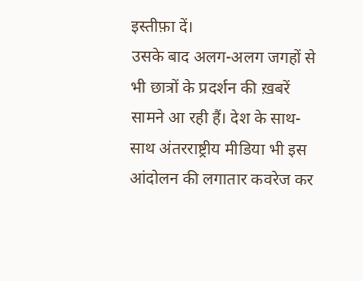इस्तीफ़ा दें।
उसके बाद अलग-अलग जगहों से भी छात्रों के प्रदर्शन की ख़बरें सामने आ रही हैं। देश के साथ-साथ अंतरराष्ट्रीय मीडिया भी इस आंदोलन की लगातार कवरेज कर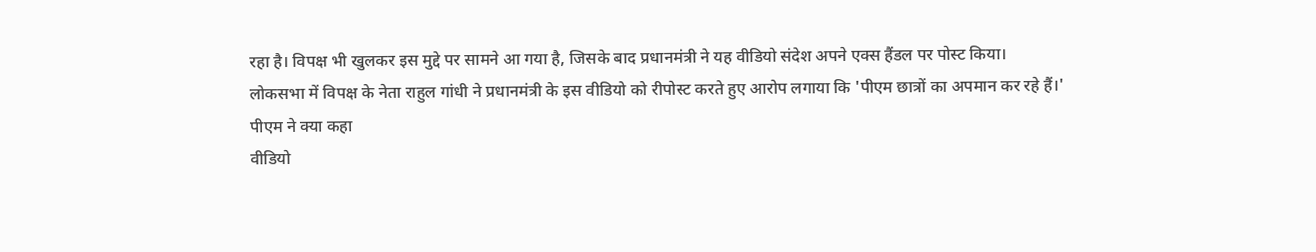रहा है। विपक्ष भी खुलकर इस मुद्दे पर सामने आ गया है, जिसके बाद प्रधानमंत्री ने यह वीडियो संदेश अपने एक्स हैंडल पर पोस्ट किया।
लोकसभा में विपक्ष के नेता राहुल गांधी ने प्रधानमंत्री के इस वीडियो को रीपोस्ट करते हुए आरोप लगाया कि 'पीएम छात्रों का अपमान कर रहे हैं।'
पीएम ने क्या कहा
वीडियो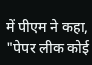में पीएम ने कहा, "पेपर लीक कोई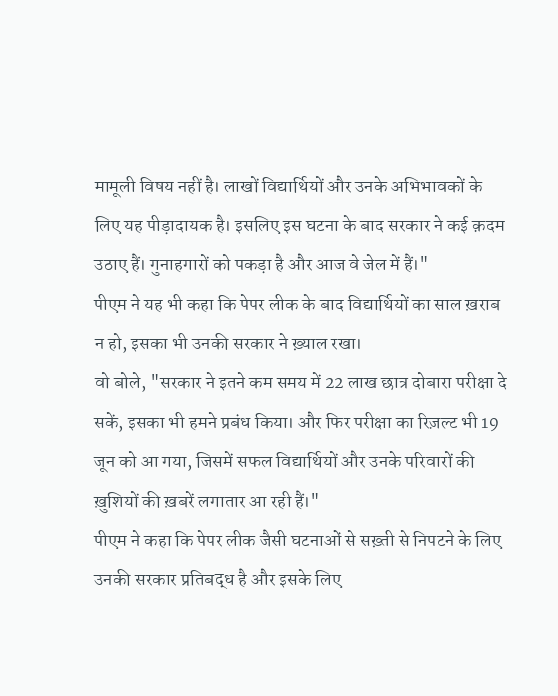मामूली विषय नहीं है। लाखों विद्यार्थियों और उनके अभिभावकों के लिए यह पीड़ादायक है। इसलिए इस घटना के बाद सरकार ने कई क़दम उठाए हैं। गुनाहगारों को पकड़ा है और आज वे जेल में हैं।"
पीएम ने यह भी कहा कि पेपर लीक के बाद विद्यार्थियों का साल ख़राब न हो, इसका भी उनकी सरकार ने ख़्याल रखा।
वो बोले, "सरकार ने इतने कम समय में 22 लाख छात्र दोबारा परीक्षा दे सकें, इसका भी हमने प्रबंध किया। और फिर परीक्षा का रिज़ल्ट भी 19 जून को आ गया, जिसमें सफल विद्यार्थियों और उनके परिवारों की ख़ुशियों की ख़बरें लगातार आ रही हैं।"
पीएम ने कहा कि पेपर लीक जैसी घटनाओं से सख़्ती से निपटने के लिए उनकी सरकार प्रतिबद्ध है और इसके लिए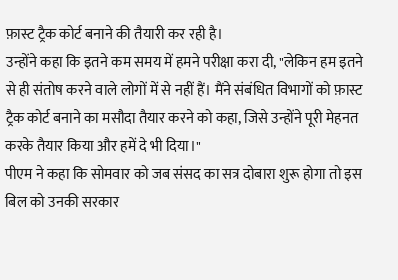फ़ास्ट ट्रैक कोर्ट बनाने की तैयारी कर रही है।
उन्होंने कहा कि इतने कम समय में हमने परीक्षा करा दी, "लेकिन हम इतने से ही संतोष करने वाले लोगों में से नहीं हैं। मैंने संबंधित विभागों को फ़ास्ट ट्रैक कोर्ट बनाने का मसौदा तैयार करने को कहा, जिसे उन्होंने पूरी मेहनत करके तैयार किया और हमें दे भी दिया।"
पीएम ने कहा कि सोमवार को जब संसद का सत्र दोबारा शुरू होगा तो इस बिल को उनकी सरकार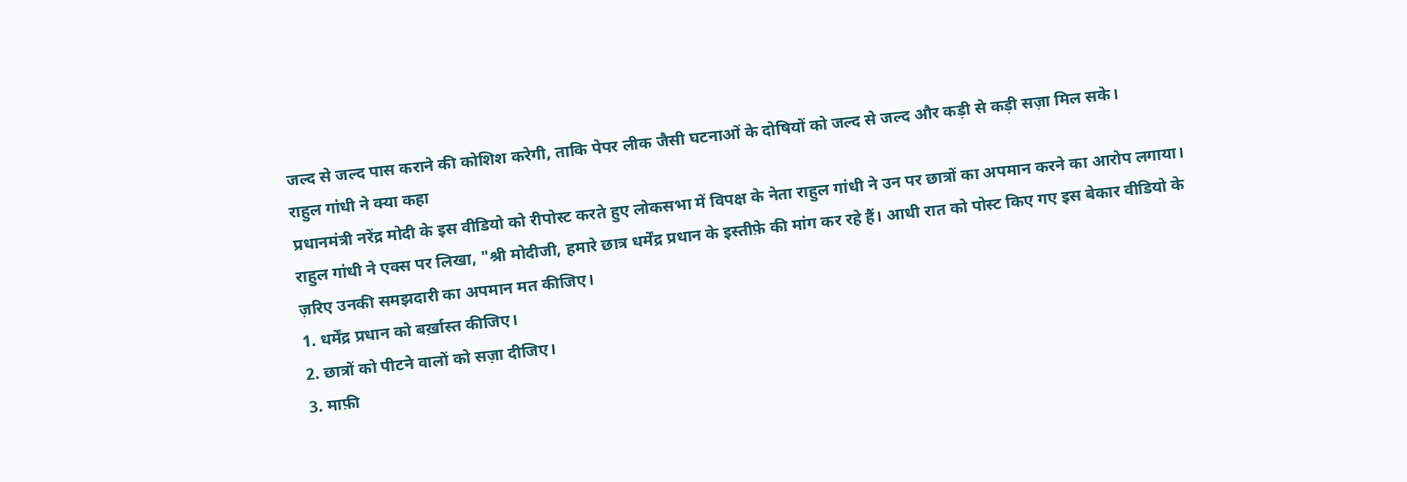जल्द से जल्द पास कराने की कोशिश करेगी, ताकि पेपर लीक जैसी घटनाओं के दोषियों को जल्द से जल्द और कड़ी से कड़ी सज़ा मिल सके।
राहुल गांधी ने क्या कहा
प्रधानमंत्री नरेंद्र मोदी के इस वीडियो को रीपोस्ट करते हुए लोकसभा में विपक्ष के नेता राहुल गांधी ने उन पर छात्रों का अपमान करने का आरोप लगाया।
राहुल गांधी ने एक्स पर लिखा, "श्री मोदीजी, हमारे छात्र धर्मेंद्र प्रधान के इस्तीफ़े की मांग कर रहे हैं। आधी रात को पोस्ट किए गए इस बेकार वीडियो के ज़रिए उनकी समझदारी का अपमान मत कीजिए।
1. धर्मेंद्र प्रधान को बर्ख़ास्त कीजिए।
2. छात्रों को पीटने वालों को सज़ा दीजिए।
3. माफ़ी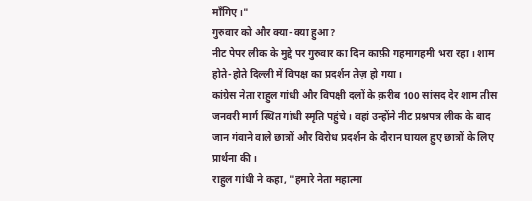माँगिए।"
गुरुवार को और क्या-क्या हुआ?
नीट पेपर लीक के मुद्दे पर गुरुवार का दिन काफ़ी गहमागहमी भरा रहा। शाम होते-होते दिल्ली में विपक्ष का प्रदर्शन तेज़ हो गया।
कांग्रेस नेता राहुल गांधी और विपक्षी दलों के क़रीब 100 सांसद देर शाम तीस जनवरी मार्ग स्थित गांधी स्मृति पहुंचे। वहां उन्होंने नीट प्रश्नपत्र लीक के बाद जान गंवाने वाले छात्रों और विरोध प्रदर्शन के दौरान घायल हुए छात्रों के लिए प्रार्थना की।
राहुल गांधी ने कहा, "हमारे नेता महात्मा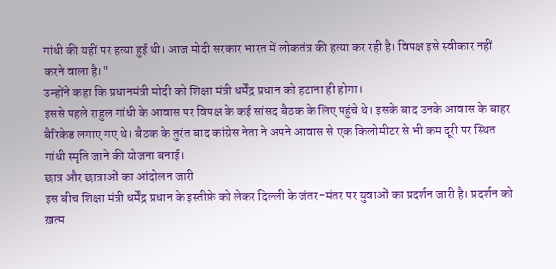गांधी की यहीं पर हत्या हुई थी। आज मोदी सरकार भारत में लोकतंत्र की हत्या कर रही है। विपक्ष इसे स्वीकार नहीं करने वाला है।"
उन्होंने कहा कि प्रधानमंत्री मोदी को शिक्षा मंत्री धर्मेंद्र प्रधान को हटाना ही होगा।
इससे पहले राहुल गांधी के आवास पर विपक्ष के कई सांसद बैठक के लिए पहुंचे थे। इसके बाद उनके आवास के बाहर बैरिकेड लगाए गए थे। बैठक के तुरंत बाद कांग्रेस नेता ने अपने आवास से एक किलोमीटर से भी कम दूरी पर स्थित गांधी स्मृति जाने की योजना बनाई।
छात्र और छात्राओं का आंदोलन जारी
इस बीच शिक्षा मंत्री धर्मेंद्र प्रधान के इस्तीफ़े को लेकर दिल्ली के जंतर-मंतर पर युवाओं का प्रदर्शन जारी है। प्रदर्शन को ख़त्म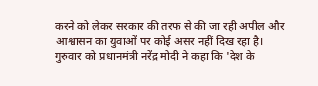करने को लेकर सरकार की तरफ से की जा रही अपील और आश्वासन का युवाओं पर कोई असर नहीं दिख रहा है।
गुरुवार को प्रधानमंत्री नरेंद्र मोदी ने कहा कि 'देश के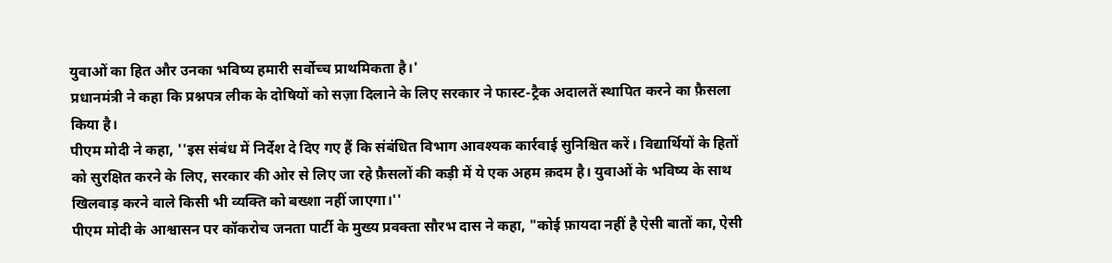युवाओं का हित और उनका भविष्य हमारी सर्वोच्च प्राथमिकता है।'
प्रधानमंत्री ने कहा कि प्रश्नपत्र लीक के दोषियों को सज़ा दिलाने के लिए सरकार ने फास्ट-ट्रैक अदालतें स्थापित करने का फ़ैसला किया है।
पीएम मोदी ने कहा, ''इस संबंध में निर्देश दे दिए गए हैं कि संबंधित विभाग आवश्यक कार्रवाई सुनिश्चित करें। विद्यार्थियों के हितों को सुरक्षित करने के लिए, सरकार की ओर से लिए जा रहे फ़ैसलों की कड़ी में ये एक अहम क़दम है। युवाओं के भविष्य के साथ खिलवाड़ करने वाले किसी भी व्यक्ति को बख्शा नहीं जाएगा।''
पीएम मोदी के आश्वासन पर कॉकरोच जनता पार्टी के मुख्य प्रवक्ता सौरभ दास ने कहा, "कोई फ़ायदा नहीं है ऐसी बातों का, ऐसी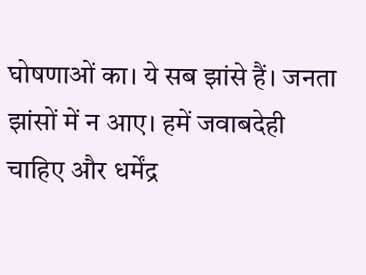घोषणाओं का। ये सब झांसे हैं। जनता झांसों में न आए। हमें जवाबदेही चाहिए और धर्मेंद्र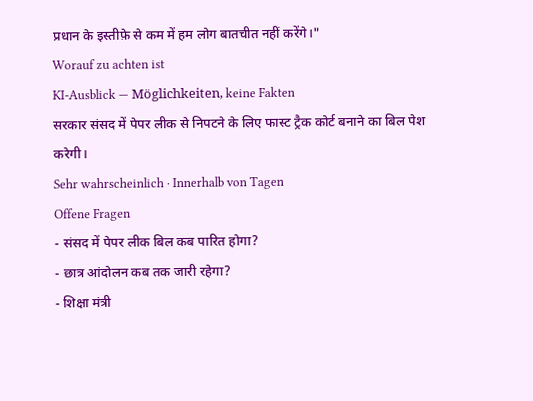प्रधान के इस्तीफ़े से कम में हम लोग बातचीत नहीं करेंगे।"
Worauf zu achten ist
KI-Ausblick — Möglichkeiten, keine Fakten
सरकार संसद में पेपर लीक से निपटने के लिए फास्ट ट्रैक कोर्ट बनाने का बिल पेश करेगी।
Sehr wahrscheinlich · Innerhalb von Tagen
Offene Fragen
- संसद में पेपर लीक बिल कब पारित होगा?
- छात्र आंदोलन कब तक जारी रहेगा?
- शिक्षा मंत्री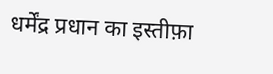धर्मेंद्र प्रधान का इस्तीफ़ा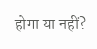होगा या नहीं?